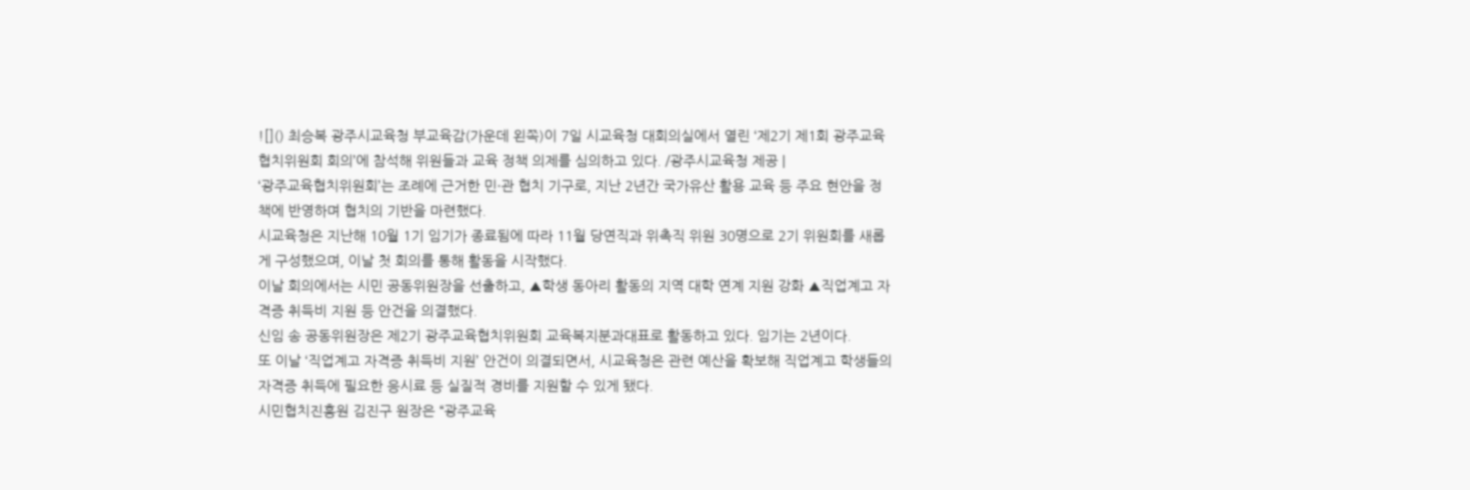![]() 최승복 광주시교육청 부교육감(가운데 왼쪽)이 7일 시교육청 대회의실에서 열린 ‘제2기 제1회 광주교육협치위원회 회의’에 참석해 위원들과 교육 정책 의제를 심의하고 있다. /광주시교육청 제공 |
‘광주교육협치위원회’는 조례에 근거한 민·관 협치 기구로, 지난 2년간 국가유산 활용 교육 등 주요 현안을 정책에 반영하며 협치의 기반을 마련했다.
시교육청은 지난해 10월 1기 임기가 종료됨에 따라 11월 당연직과 위촉직 위원 30명으로 2기 위원회를 새롭게 구성했으며, 이날 첫 회의를 통해 활동을 시작했다.
이날 회의에서는 시민 공동위원장을 선출하고, ▲학생 동아리 활동의 지역 대학 연계 지원 강화 ▲직업계고 자격증 취득비 지원 등 안건을 의결했다.
신임 송 공동위원장은 제2기 광주교육협치위원회 교육복지분과대표로 활동하고 있다. 임기는 2년이다.
또 이날 ‘직업계고 자격증 취득비 지원’ 안건이 의결되면서, 시교육청은 관련 예산을 확보해 직업계고 학생들의 자격증 취득에 필요한 응시료 등 실질적 경비를 지원할 수 있게 됐다.
시민협치진흥원 김진구 원장은 “광주교육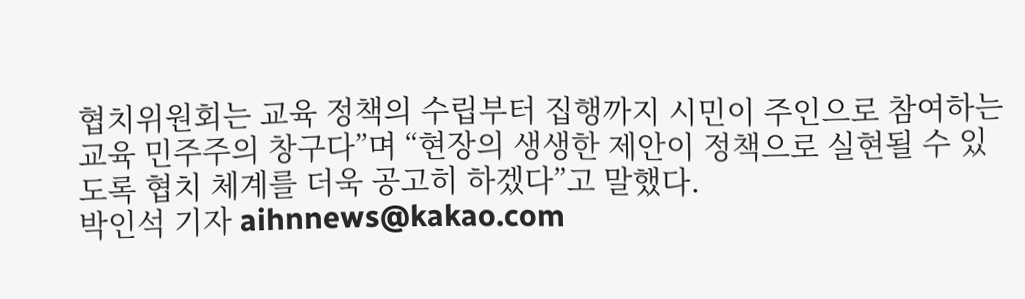협치위원회는 교육 정책의 수립부터 집행까지 시민이 주인으로 참여하는 교육 민주주의 창구다”며 “현장의 생생한 제안이 정책으로 실현될 수 있도록 협치 체계를 더욱 공고히 하겠다”고 말했다.
박인석 기자 aihnnews@kakao.com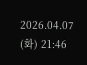2026.04.07 (화) 21:46